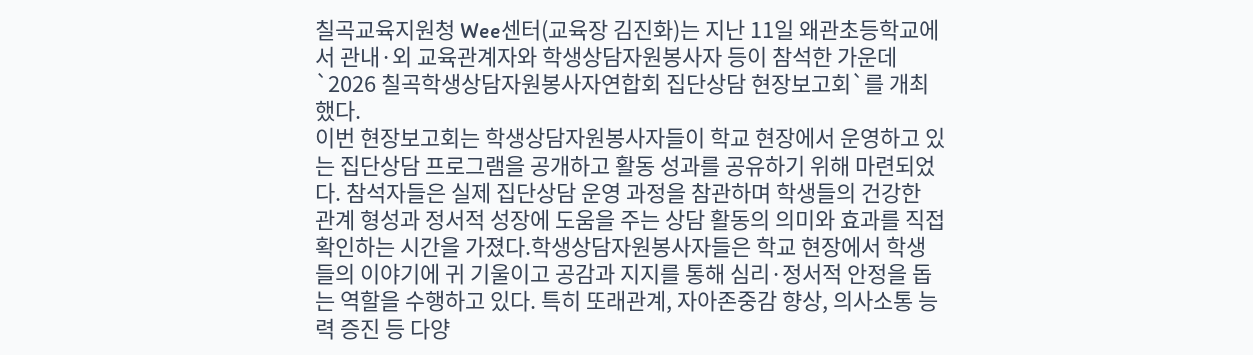칠곡교육지원청 Wee센터(교육장 김진화)는 지난 11일 왜관초등학교에서 관내·외 교육관계자와 학생상담자원봉사자 등이 참석한 가운데 `2026 칠곡학생상담자원봉사자연합회 집단상담 현장보고회`를 개최했다.
이번 현장보고회는 학생상담자원봉사자들이 학교 현장에서 운영하고 있는 집단상담 프로그램을 공개하고 활동 성과를 공유하기 위해 마련되었다. 참석자들은 실제 집단상담 운영 과정을 참관하며 학생들의 건강한 관계 형성과 정서적 성장에 도움을 주는 상담 활동의 의미와 효과를 직접 확인하는 시간을 가졌다.학생상담자원봉사자들은 학교 현장에서 학생들의 이야기에 귀 기울이고 공감과 지지를 통해 심리·정서적 안정을 돕는 역할을 수행하고 있다. 특히 또래관계, 자아존중감 향상, 의사소통 능력 증진 등 다양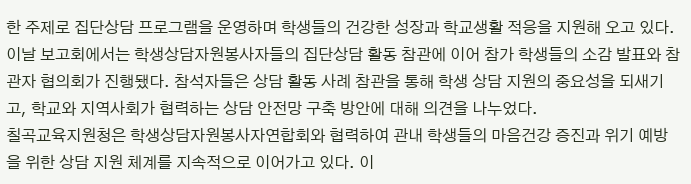한 주제로 집단상담 프로그램을 운영하며 학생들의 건강한 성장과 학교생활 적응을 지원해 오고 있다.
이날 보고회에서는 학생상담자원봉사자들의 집단상담 활동 참관에 이어 참가 학생들의 소감 발표와 참관자 협의회가 진행됐다. 참석자들은 상담 활동 사례 참관을 통해 학생 상담 지원의 중요성을 되새기고, 학교와 지역사회가 협력하는 상담 안전망 구축 방안에 대해 의견을 나누었다.
칠곡교육지원청은 학생상담자원봉사자연합회와 협력하여 관내 학생들의 마음건강 증진과 위기 예방을 위한 상담 지원 체계를 지속적으로 이어가고 있다. 이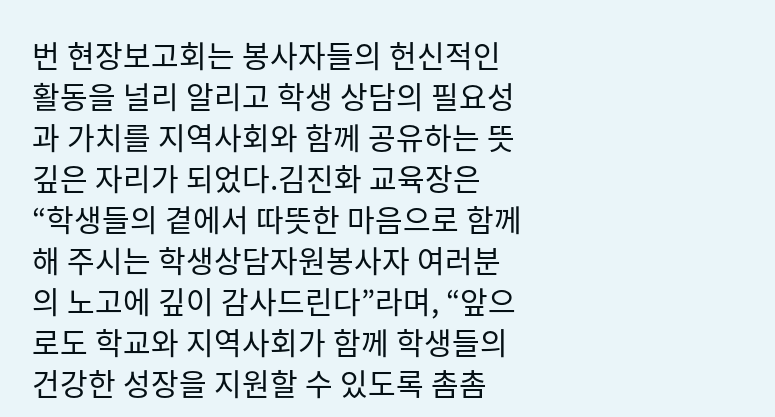번 현장보고회는 봉사자들의 헌신적인 활동을 널리 알리고 학생 상담의 필요성과 가치를 지역사회와 함께 공유하는 뜻깊은 자리가 되었다.김진화 교육장은 “학생들의 곁에서 따뜻한 마음으로 함께해 주시는 학생상담자원봉사자 여러분의 노고에 깊이 감사드린다”라며, “앞으로도 학교와 지역사회가 함께 학생들의 건강한 성장을 지원할 수 있도록 촘촘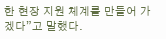한 현장 지원 체계를 만들어 가겠다”고 말했다.